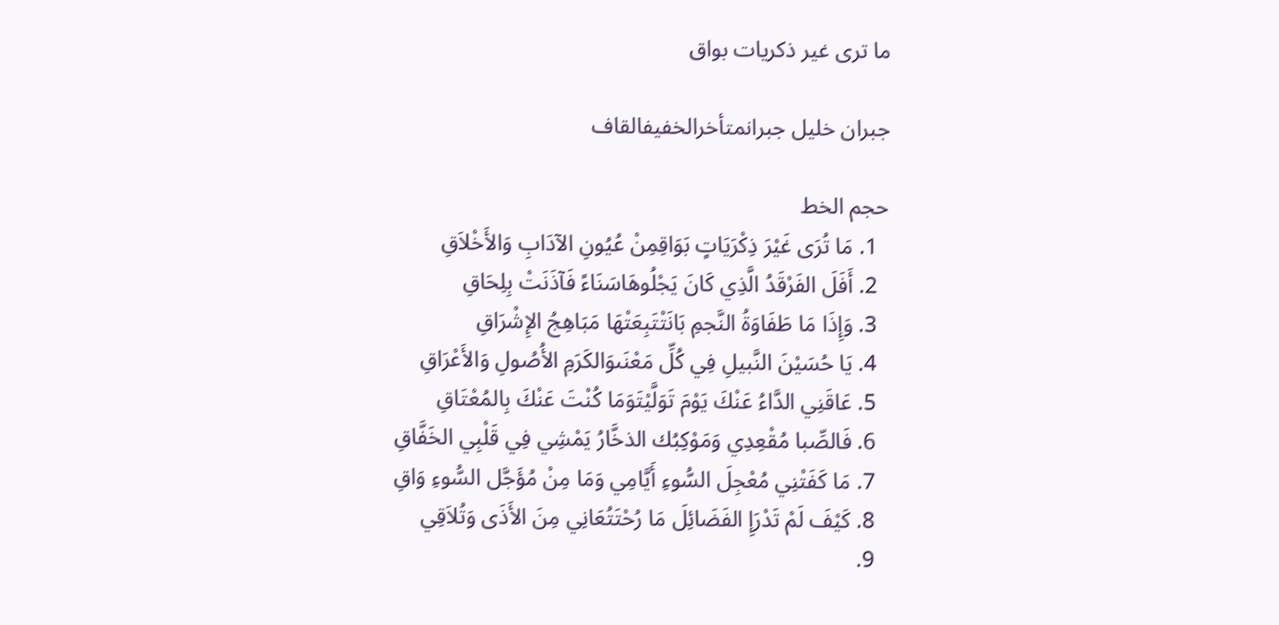ما ترى غير ذكريات بواق

جبران خليل جبرانمتأخرالخفيفالقاف

حجم الخط
  1. مَا تُرَى غَيْرَ ذِكْرَيَاتٍ بَوَاقِمِنْ عُيُونِ الآدَابِ وَالأَخْلاَقِ
  2. أَفَلَ الفَرْقَدُ الَّذِي كَانَ يَجْلُوهَاسَنَاءً فَآذَنَتْ بِلِحَاقِ
  3. وَإِذَا مَا طَفَاوَةُ النَّجمِ بَانَتْتَبِعَتْهَا مَبَاهِجُ الإِشْرَاقِ
  4. يَا حُسَيْنَ النَّبيلِ فِي كُلِّ مَعْنَىوَالكَرَمِ الأُصُولِ وَالأَعْرَاقِ
  5. عَاقَنِي الدَّاءُ عَنْكَ يَوْمَ تَوَلَّيْتَوَمَا كُنْتَ عَنْكَ بِالمُعْتَاقِ
  6. فَالصِّبا مُقْعِدِي وَمَوْكِبُك الذخَّارُ يَمْشِي فِي قَلْبِي الخَفَّاقِ
  7. مَا كَفَتْنِي مُعْجِلَ السُّوءِ أَيَّامِي وَمَا مِنْ مُؤَجَّل السُّوءِ وَاقِ
  8. كَيْفَ لَمْ تَدْرَإِ الفَضَائِلَ مَا رُحْتَتُعَانِي مِنَ الأَذَى وَتُلاَقِي
  9.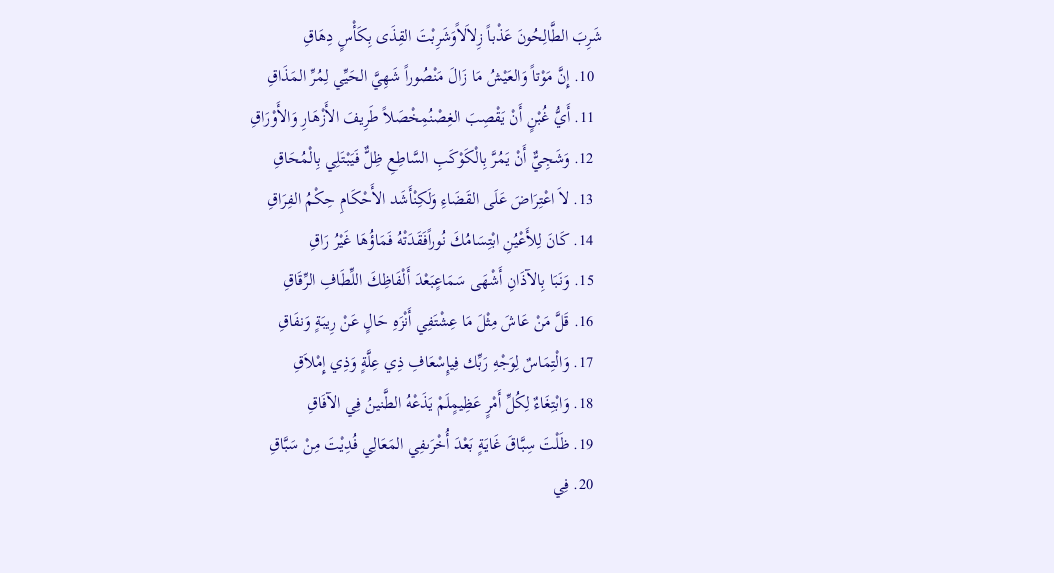شَرِبَ الطَّالِحُونَ عَذْباً زِلاَلاًوَشَرِبْتَ القِذَى بِكَأْسٍ دِهَاقِ
  10. إِنَّ مَوْتاً وَالعَيْشُ مَا زَالَ مَنْصُوراً شَهِيَّ الحَيِّي لِمُرِّ المَذَاقِ
  11. أَيُّ غُبْنٍ أَنْ يَقْصِبَ الغِصْنُمِخْصَلاً طَرِيفَ الأَزْهَارِ وَالأَوْرَاقِ
  12. وَشَجِيٌّ أَنْ يَمُرَّ بِالْكَوْكَبِ السَّاطِعِ ظِلٌّ فَيَبْتَلِي بِالْمُحَاقِ
  13. لاَ اعْتِرَاضَ عَلَى القَضَاءِ وَلَكِنْأَشَد الأَحْكَامِ حِكْمُ الفِرَاقِ
  14. كَانَ لِلأَعْيُنِ ابْتِسَامُكَ نُوراًفَقَدَتْهُ فَمَاؤُهَا غَيْرُ رَاقِ
  15. وَنَبَا بِالآذَانِ أَشْهَى سَمَاعٍبَعْدَ أَلْفَاظِكَ اللِّطَافِ الرِّقَاقِ
  16. قَلَّ مَنْ عَاشَ مِثْلَ مَا عِشْتَفِي أَنْزَهِ حَالٍ عَنْ رِيبَةٍ وَنفَاقِ
  17. وَالْتِمَاسٌ لِوَجْهِ رَبِّك فِيإِسْعَافِ ذِي عِلَّةٍ وَذِي إِمْلاَقِ
  18. وَابْتِغَاءٌ لِكُلِّ أَمْرٍ عَظِيمٍلَمْ يَذَعْهُ الطَّنينُ فِي الآفَاقِ
  19. ظَلْتَ سِبَّاقَ غَايَةٍ بَعْدَ أُخْرَىفِي المَعَالِي فُدِيْتَ مِنْ سَبَّاقِ
  20. فِي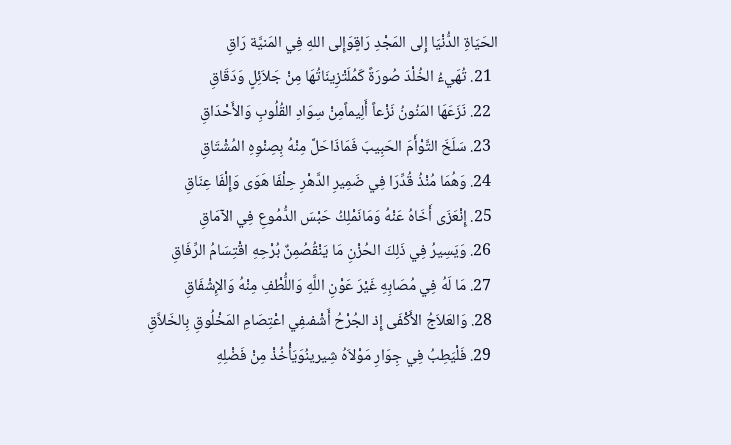الحَيَاةِ الدُّنْيَا إِلى المَجْدِ رَاقٍوَإِلى اللهِ فِي المَنيَّة رَاقِ
  21. تُهَيءُ الخُلْدَ صُورَةً كَمُلَتْزِينَاتُهَا مِنْ جَلاَئِلٍ وَدَقَاقِ
  22. نَزَعَهَا المَنُونُ نَزْعاً أَلِيماًمِنْ سِوَادِ القُلُوبِ وَالأَحْدَاقِ
  23. سَلَخَ التَّوْأَمَ الحَبِيبَ فَمَاذَاحَلَّ مِنْهُ بِصِنْوِهِ المُشْتَاقِ
  24. وَهُمَا مُنْذُ قُدِّرَا فِي ضَمِيرِ الدَّهْرِ حِلْفَا هَوَى وَإِلْفَا عِنَاقِ
  25. إِنْعَزَى أَخَاهُ عَنْهُ وَمَانَمْلِكُ حَبْسَ الدُّمُوعِ فِي الآمَاقِ
  26. وَيَسِيرُ فِي ذَلِكَ الحُزْنِ مَا يَنْقُصُمِنٌ بُرْحِهِ اقْتِسَامُ الرِّفَاقِ
  27. مَا لَهُ فِي مُصَابِهِ غَيْرَ عَوْنِ اللَّهِ وَاللُّطْفِ مِنْهُ وَالإِشْفَاقِ
  28. وَالعَلاَجُ الأَكْفَى إِذ الجُرْحُ أَشْفىفِي اعْتِصَامِ المَخْلُوقِ بِالخَلاَّقِ
  29. فَلْيَطِبُ فِي جِوَارِ مَوْلاَهُ شِيرينُوَيَأْخُذْ مِنْ فَضْلِهِ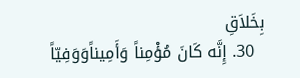بِخَلاَقِ
  30. إِنَّه كَانَ مُؤْمِناً وَأَمِيناًوَوَفِيّاً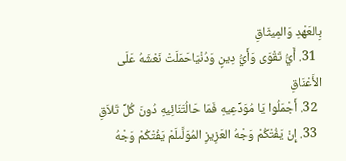بِالعَهْدِ وَالمِيثَاقِ
  31. أَيُّ تَقْوَى وَأَيُّ دِينٍ وَدُنْيَاحَمَلَتْ نَعْشَهُ عَلَى الأَعْنَاقِ
  32. أَجْمَلُوا يَا مُوَدِّعِيهِ فَمَا حَالُتَنَائِيهِ دُونَ كُلِّ تَلاَقِ
  33. إِنْ يَفُتْكُمْ وَجْهُ العَزِيزِ المُوَلَّىلَمْ يَفُتْكُمْ وَجْهُ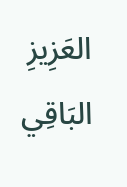العَزِيزِ البَاقِي